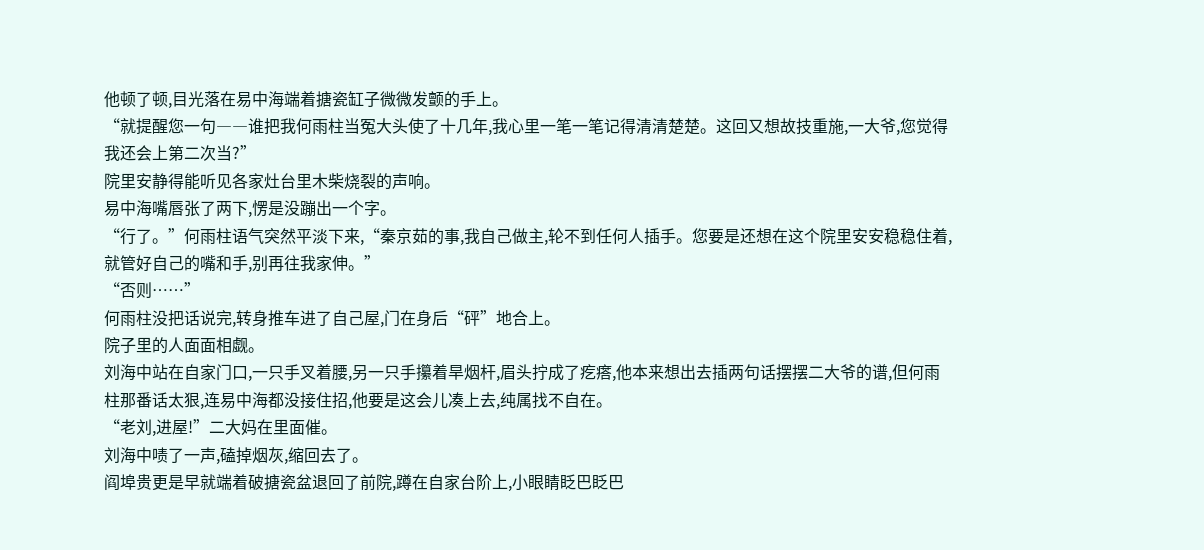他顿了顿,目光落在易中海端着搪瓷缸子微微发颤的手上。
“就提醒您一句――谁把我何雨柱当冤大头使了十几年,我心里一笔一笔记得清清楚楚。这回又想故技重施,一大爷,您觉得我还会上第二次当?”
院里安静得能听见各家灶台里木柴烧裂的声响。
易中海嘴唇张了两下,愣是没蹦出一个字。
“行了。”何雨柱语气突然平淡下来,“秦京茹的事,我自己做主,轮不到任何人插手。您要是还想在这个院里安安稳稳住着,就管好自己的嘴和手,别再往我家伸。”
“否则……”
何雨柱没把话说完,转身推车进了自己屋,门在身后“砰”地合上。
院子里的人面面相觑。
刘海中站在自家门口,一只手叉着腰,另一只手攥着旱烟杆,眉头拧成了疙瘩,他本来想出去插两句话摆摆二大爷的谱,但何雨柱那番话太狠,连易中海都没接住招,他要是这会儿凑上去,纯属找不自在。
“老刘,进屋!”二大妈在里面催。
刘海中啧了一声,磕掉烟灰,缩回去了。
阎埠贵更是早就端着破搪瓷盆退回了前院,蹲在自家台阶上,小眼睛眨巴眨巴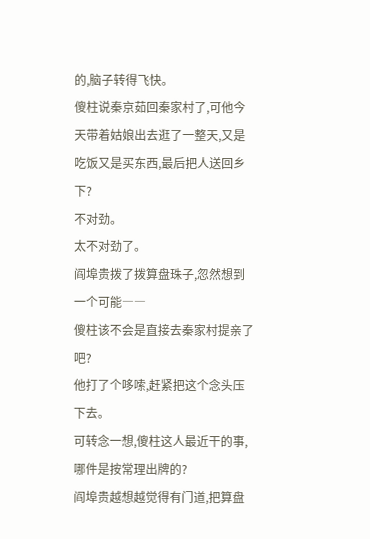的,脑子转得飞快。
傻柱说秦京茹回秦家村了,可他今天带着姑娘出去逛了一整天,又是吃饭又是买东西,最后把人送回乡下?
不对劲。
太不对劲了。
阎埠贵拨了拨算盘珠子,忽然想到一个可能――
傻柱该不会是直接去秦家村提亲了吧?
他打了个哆嗦,赶紧把这个念头压下去。
可转念一想,傻柱这人最近干的事,哪件是按常理出牌的?
阎埠贵越想越觉得有门道,把算盘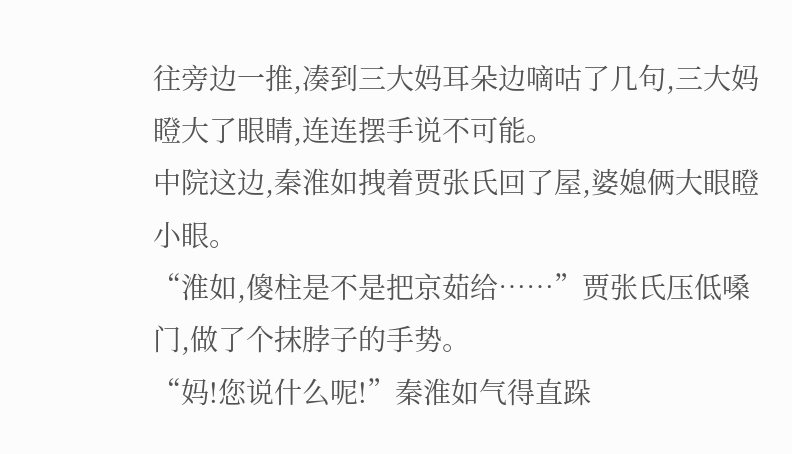往旁边一推,凑到三大妈耳朵边嘀咕了几句,三大妈瞪大了眼睛,连连摆手说不可能。
中院这边,秦淮如拽着贾张氏回了屋,婆媳俩大眼瞪小眼。
“淮如,傻柱是不是把京茹给……”贾张氏压低嗓门,做了个抹脖子的手势。
“妈!您说什么呢!”秦淮如气得直跺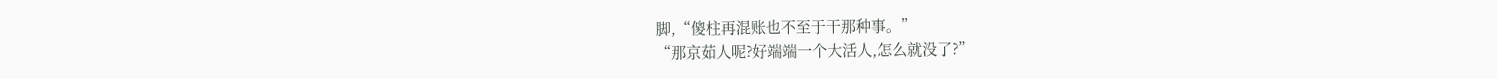脚,“傻柱再混账也不至于干那种事。”
“那京茹人呢?好端端一个大活人,怎么就没了?”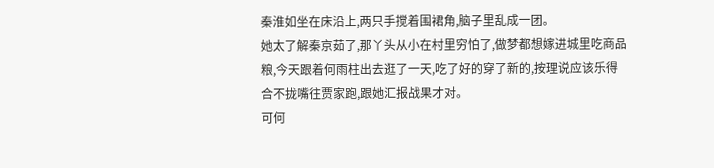秦淮如坐在床沿上,两只手搅着围裙角,脑子里乱成一团。
她太了解秦京茹了,那丫头从小在村里穷怕了,做梦都想嫁进城里吃商品粮,今天跟着何雨柱出去逛了一天,吃了好的穿了新的,按理说应该乐得合不拢嘴往贾家跑,跟她汇报战果才对。
可何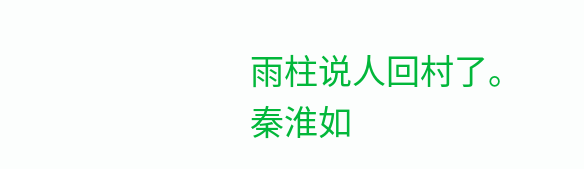雨柱说人回村了。
秦淮如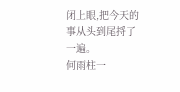闭上眼,把今天的事从头到尾捋了一遍。
何雨柱一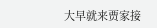大早就来贾家接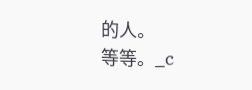的人。
等等。_c